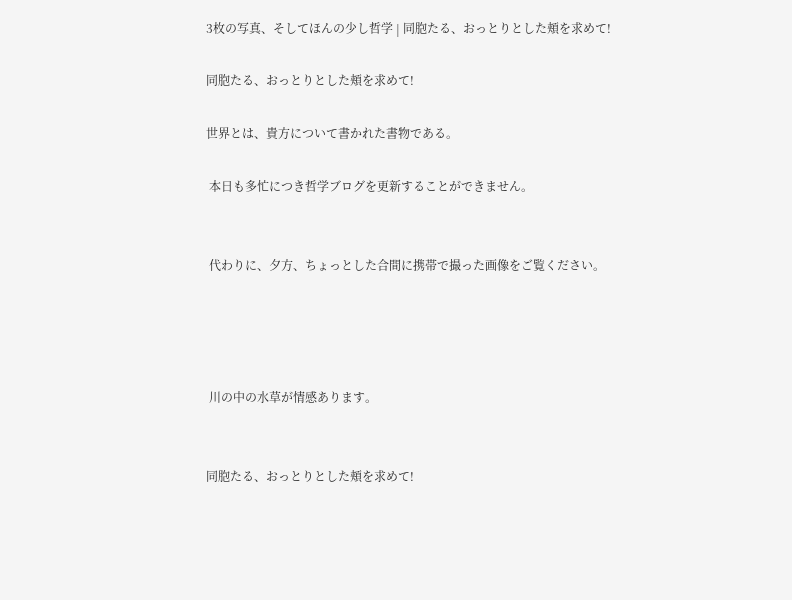3枚の写真、そしてほんの少し哲学 | 同胞たる、おっとりとした頬を求めて!

同胞たる、おっとりとした頬を求めて!

世界とは、貴方について書かれた書物である。

 本日も多忙につき哲学ブログを更新することができません。


 代わりに、夕方、ちょっとした合間に携帯で撮った画像をご覧ください。




 川の中の水草が情感あります。


同胞たる、おっとりとした頬を求めて!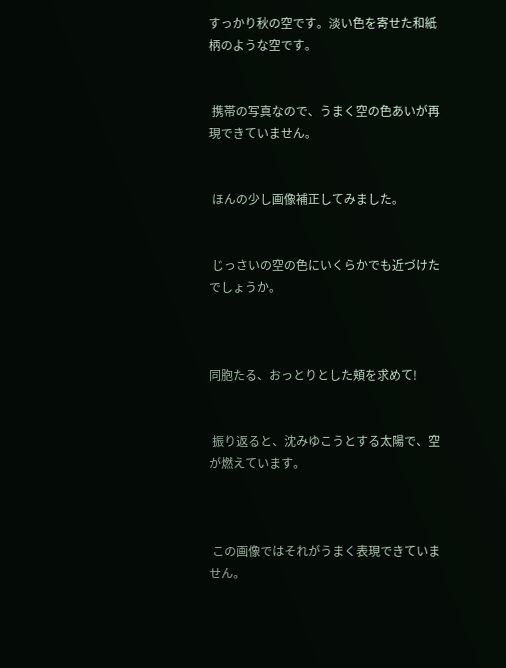すっかり秋の空です。淡い色を寄せた和紙柄のような空です。


 携帯の写真なので、うまく空の色あいが再現できていません。


 ほんの少し画像補正してみました。


 じっさいの空の色にいくらかでも近づけたでしょうか。



同胞たる、おっとりとした頬を求めて!


 振り返ると、沈みゆこうとする太陽で、空が燃えています。



 この画像ではそれがうまく表現できていません。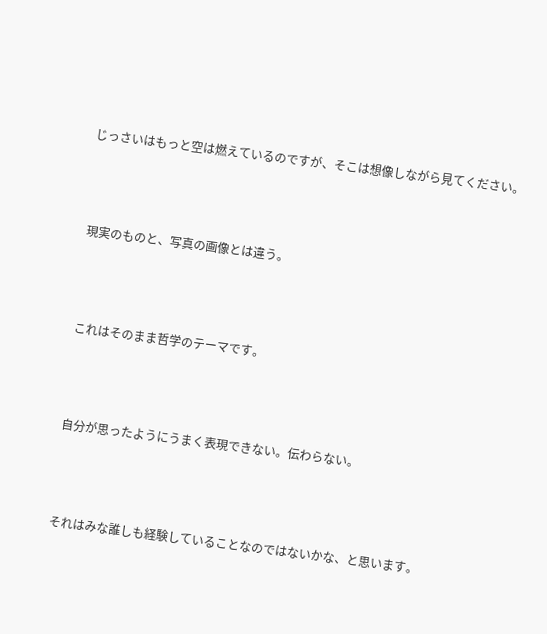じっさいはもっと空は燃えているのですが、そこは想像しながら見てください。



 現実のものと、写真の画像とは違う。



 これはそのまま哲学のテーマです。



 自分が思ったようにうまく表現できない。伝わらない。



 それはみな誰しも経験していることなのではないかな、と思います。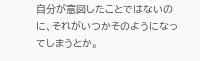自分が意図したことではないのに、それがいつかそのようになってしまうとか。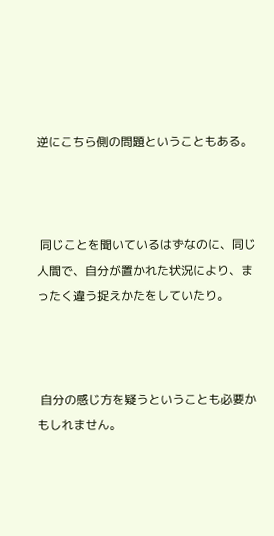逆にこちら側の問題ということもある。



 同じことを聞いているはずなのに、同じ人間で、自分が置かれた状況により、まったく違う捉えかたをしていたり。



 自分の感じ方を疑うということも必要かもしれません。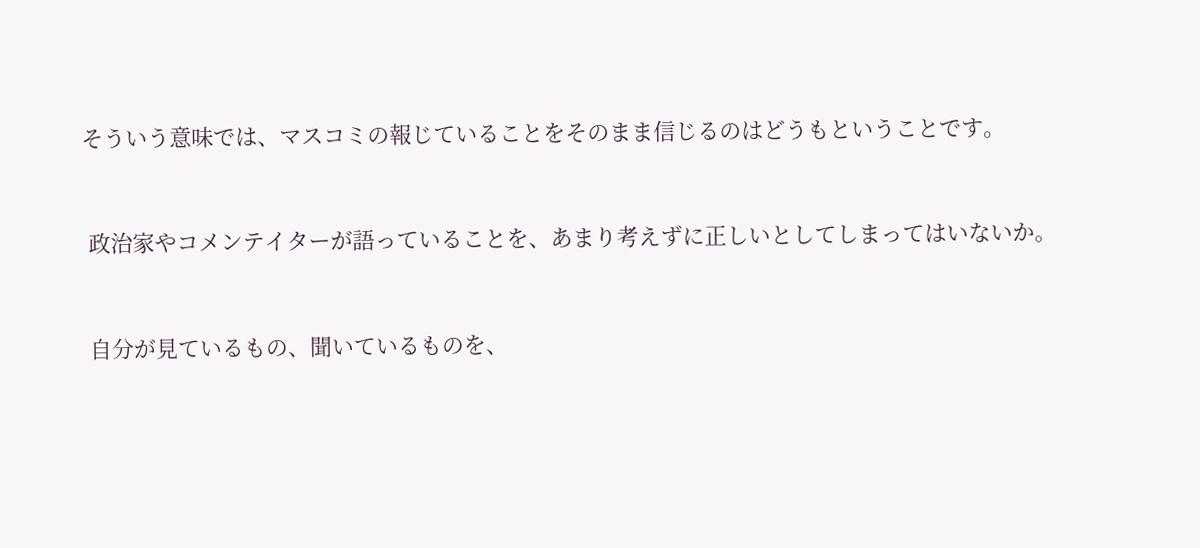そういう意味では、マスコミの報じていることをそのまま信じるのはどうもということです。



 政治家やコメンテイターが語っていることを、あまり考えずに正しいとしてしまってはいないか。



 自分が見ているもの、聞いているものを、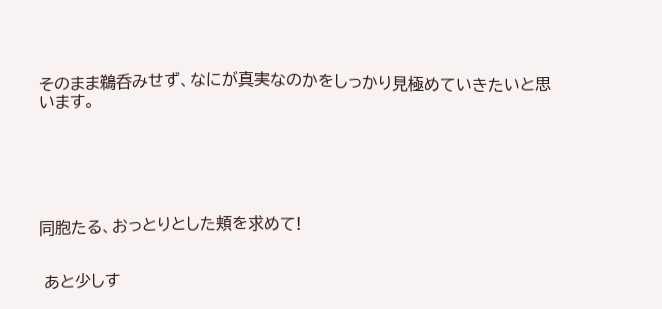そのまま鵜呑みせず、なにが真実なのかをしっかり見極めていきたいと思います。






同胞たる、おっとりとした頬を求めて!


 あと少しす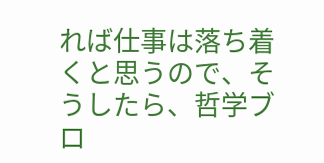れば仕事は落ち着くと思うので、そうしたら、哲学ブロ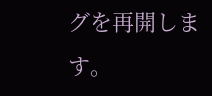グを再開します。